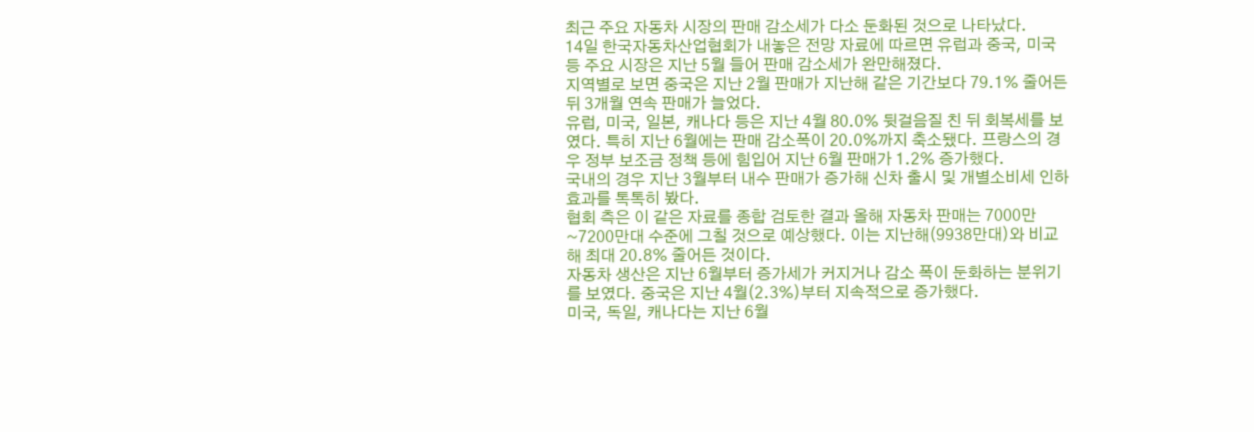최근 주요 자동차 시장의 판매 감소세가 다소 둔화된 것으로 나타났다.
14일 한국자동차산업협회가 내놓은 전망 자료에 따르면 유럽과 중국, 미국 등 주요 시장은 지난 5월 들어 판매 감소세가 완만해졌다.
지역별로 보면 중국은 지난 2월 판매가 지난해 같은 기간보다 79.1% 줄어든 뒤 3개월 연속 판매가 늘었다.
유럽, 미국, 일본, 캐나다 등은 지난 4월 80.0% 뒷걸음질 친 뒤 회복세를 보였다. 특히 지난 6월에는 판매 감소폭이 20.0%까지 축소됐다. 프랑스의 경우 정부 보조금 정책 등에 힘입어 지난 6월 판매가 1.2% 증가했다.
국내의 경우 지난 3월부터 내수 판매가 증가해 신차 출시 및 개별소비세 인하 효과를 톡톡히 봤다.
협회 측은 이 같은 자료를 종합 검토한 결과 올해 자동차 판매는 7000만~7200만대 수준에 그칠 것으로 예상했다. 이는 지난해(9938만대)와 비교해 최대 20.8% 줄어든 것이다.
자동차 생산은 지난 6월부터 증가세가 커지거나 감소 폭이 둔화하는 분위기를 보였다. 중국은 지난 4월(2.3%)부터 지속적으로 증가했다.
미국, 독일, 캐나다는 지난 6월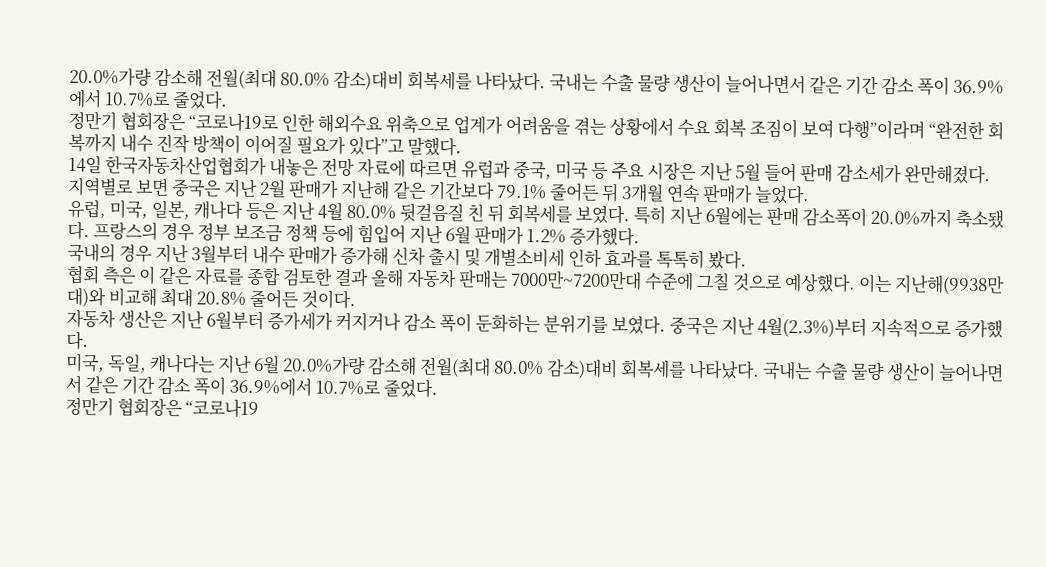20.0%가량 감소해 전월(최대 80.0% 감소)대비 회복세를 나타났다. 국내는 수출 물량 생산이 늘어나면서 같은 기간 감소 폭이 36.9%에서 10.7%로 줄었다.
정만기 협회장은 “코로나19로 인한 해외수요 위축으로 업계가 어려움을 겪는 상황에서 수요 회복 조짐이 보여 다행”이라며 “완전한 회복까지 내수 진작 방책이 이어질 필요가 있다”고 말했다.
14일 한국자동차산업협회가 내놓은 전망 자료에 따르면 유럽과 중국, 미국 등 주요 시장은 지난 5월 들어 판매 감소세가 완만해졌다.
지역별로 보면 중국은 지난 2월 판매가 지난해 같은 기간보다 79.1% 줄어든 뒤 3개월 연속 판매가 늘었다.
유럽, 미국, 일본, 캐나다 등은 지난 4월 80.0% 뒷걸음질 친 뒤 회복세를 보였다. 특히 지난 6월에는 판매 감소폭이 20.0%까지 축소됐다. 프랑스의 경우 정부 보조금 정책 등에 힘입어 지난 6월 판매가 1.2% 증가했다.
국내의 경우 지난 3월부터 내수 판매가 증가해 신차 출시 및 개별소비세 인하 효과를 톡톡히 봤다.
협회 측은 이 같은 자료를 종합 검토한 결과 올해 자동차 판매는 7000만~7200만대 수준에 그칠 것으로 예상했다. 이는 지난해(9938만대)와 비교해 최대 20.8% 줄어든 것이다.
자동차 생산은 지난 6월부터 증가세가 커지거나 감소 폭이 둔화하는 분위기를 보였다. 중국은 지난 4월(2.3%)부터 지속적으로 증가했다.
미국, 독일, 캐나다는 지난 6월 20.0%가량 감소해 전월(최대 80.0% 감소)대비 회복세를 나타났다. 국내는 수출 물량 생산이 늘어나면서 같은 기간 감소 폭이 36.9%에서 10.7%로 줄었다.
정만기 협회장은 “코로나19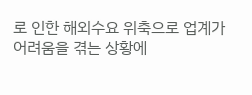로 인한 해외수요 위축으로 업계가 어려움을 겪는 상황에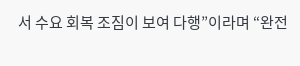서 수요 회복 조짐이 보여 다행”이라며 “완전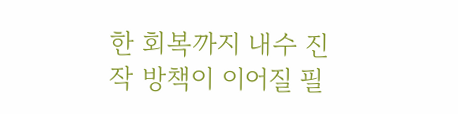한 회복까지 내수 진작 방책이 이어질 필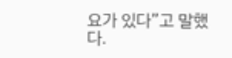요가 있다”고 말했다.